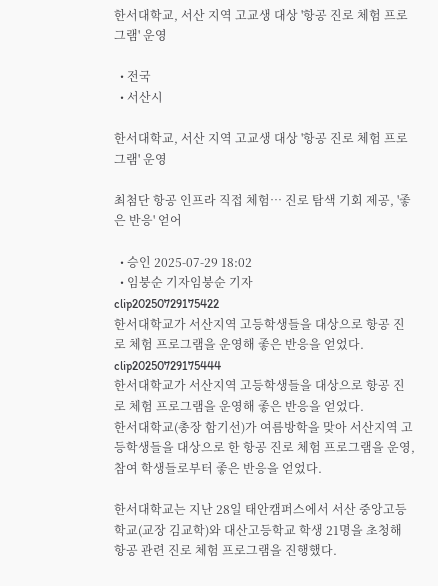한서대학교, 서산 지역 고교생 대상 '항공 진로 체험 프로그램' 운영

  • 전국
  • 서산시

한서대학교, 서산 지역 고교생 대상 '항공 진로 체험 프로그램' 운영

최첨단 항공 인프라 직접 체험… 진로 탐색 기회 제공, '좋은 반응' 얻어

  • 승인 2025-07-29 18:02
  • 임붕순 기자임붕순 기자
clip20250729175422
한서대학교가 서산지역 고등학생들을 대상으로 항공 진로 체험 프로그램을 운영해 좋은 반응을 얻었다.
clip20250729175444
한서대학교가 서산지역 고등학생들을 대상으로 항공 진로 체험 프로그램을 운영해 좋은 반응을 얻었다.
한서대학교(총장 함기선)가 여름방학을 맞아 서산지역 고등학생들을 대상으로 한 항공 진로 체험 프로그램을 운영, 참여 학생들로부터 좋은 반응을 얻었다.

한서대학교는 지난 28일 태안캠퍼스에서 서산 중앙고등학교(교장 김교학)와 대산고등학교 학생 21명을 초청해 항공 관련 진로 체험 프로그램을 진행했다.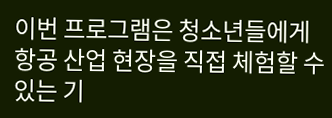이번 프로그램은 청소년들에게 항공 산업 현장을 직접 체험할 수 있는 기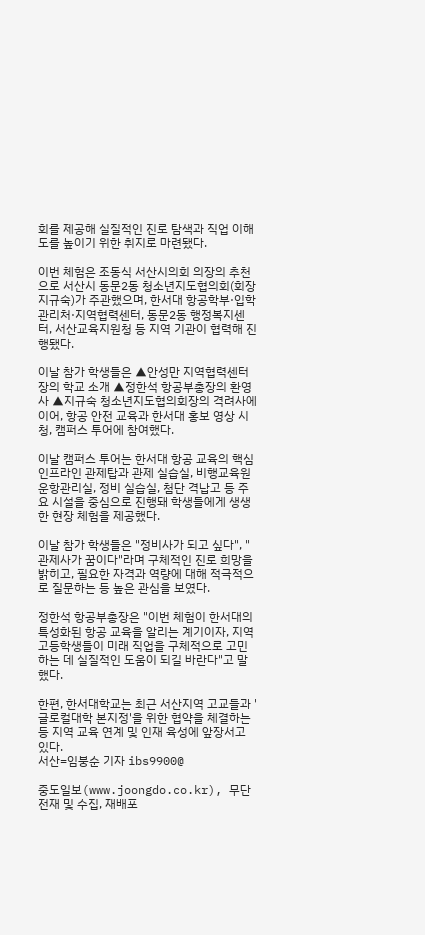회를 제공해 실질적인 진로 탐색과 직업 이해도를 높이기 위한 취지로 마련됐다.

이번 체험은 조동식 서산시의회 의장의 추천으로 서산시 동문2동 청소년지도협의회(회장 지규숙)가 주관했으며, 한서대 항공학부·입학관리처·지역협력센터, 동문2동 행정복지센터, 서산교육지원청 등 지역 기관이 협력해 진행됐다.

이날 참가 학생들은 ▲안성만 지역협력센터장의 학교 소개 ▲정한석 항공부총장의 환영사 ▲지규숙 청소년지도협의회장의 격려사에 이어, 항공 안전 교육과 한서대 홍보 영상 시청, 캠퍼스 투어에 참여했다.

이날 캠퍼스 투어는 한서대 항공 교육의 핵심 인프라인 관제탑과 관제 실습실, 비행교육원 운항관리실, 정비 실습실, 첨단 격납고 등 주요 시설을 중심으로 진행돼 학생들에게 생생한 현장 체험을 제공했다.

이날 참가 학생들은 "정비사가 되고 싶다", "관제사가 꿈이다"라며 구체적인 진로 희망을 밝히고, 필요한 자격과 역량에 대해 적극적으로 질문하는 등 높은 관심을 보였다.

정한석 항공부총장은 "이번 체험이 한서대의 특성화된 항공 교육을 알리는 계기이자, 지역 고등학생들이 미래 직업을 구체적으로 고민하는 데 실질적인 도움이 되길 바란다"고 말했다.

한편, 한서대학교는 최근 서산지역 고교들과 '글로컬대학 본지정'을 위한 협약을 체결하는 등 지역 교육 연계 및 인재 육성에 앞장서고 있다.
서산=임붕순 기자 ibs9900@

중도일보(www.joongdo.co.kr), 무단전재 및 수집, 재배포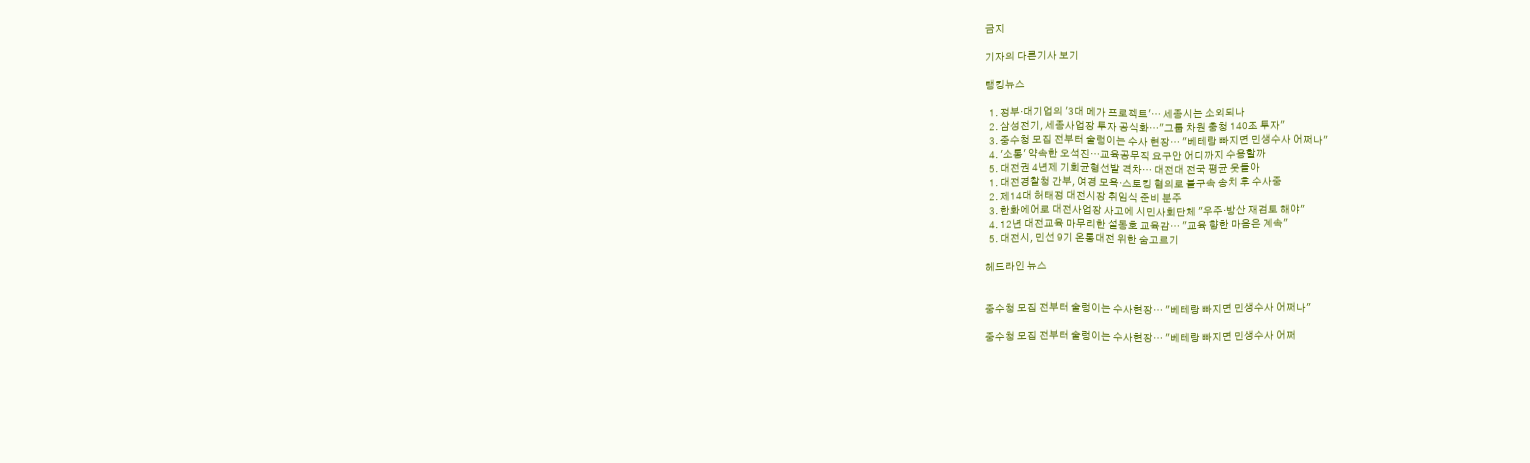금지

기자의 다른기사 보기

랭킹뉴스

  1. 정부·대기업의 '3대 메가 프로젝트'… 세종시는 소외되나
  2. 삼성전기, 세종사업장 투자 공식화…"그룹 차원 충청 140조 투자"
  3. 중수청 모집 전부터 술렁이는 수사 현장… "베테랑 빠지면 민생수사 어쩌나"
  4. '소통' 약속한 오석진…교육공무직 요구안 어디까지 수용할까
  5. 대전권 4년제 기회균형선발 격차… 대전대 전국 평균 웃돌아
  1. 대전경찰청 간부, 여경 모욕·스토킹 혐의로 불구속 송치 후 수사중
  2. 제14대 허태정 대전시장 취임식 준비 분주
  3. 한화에어로 대전사업장 사고에 시민사회단체 "우주·방산 재검토 해야"
  4. 12년 대전교육 마무리한 설동호 교육감… "교육 향한 마음은 계속"
  5. 대전시, 민선 9기 온통대전 위한 숨고르기

헤드라인 뉴스


중수청 모집 전부터 술렁이는 수사현장… "베테랑 빠지면 민생수사 어쩌나"

중수청 모집 전부터 술렁이는 수사현장… "베테랑 빠지면 민생수사 어쩌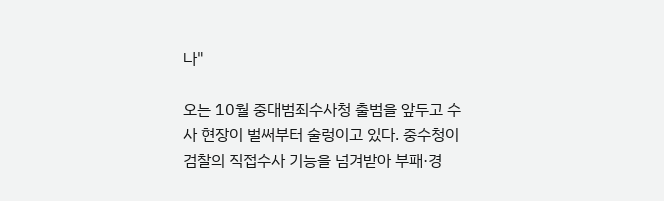나"

오는 10월 중대범죄수사청 출범을 앞두고 수사 현장이 벌써부터 술렁이고 있다. 중수청이 검찰의 직접수사 기능을 넘겨받아 부패·경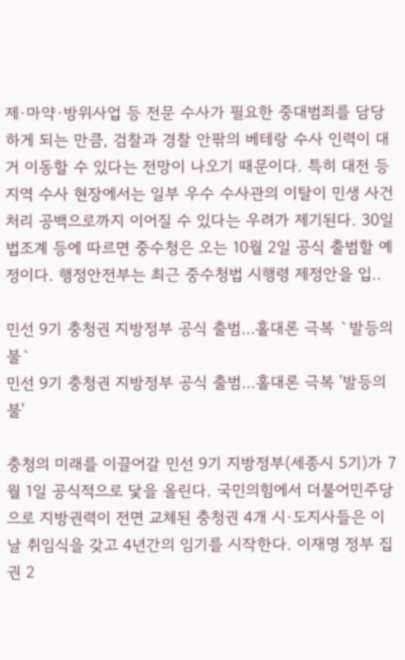제·마약·방위사업 등 전문 수사가 필요한 중대범죄를 담당하게 되는 만큼, 검찰과 경찰 안팎의 베테랑 수사 인력이 대거 이동할 수 있다는 전망이 나오기 때문이다. 특히 대전 등 지역 수사 현장에서는 일부 우수 수사관의 이탈이 민생 사건 처리 공백으로까지 이어질 수 있다는 우려가 제기된다. 30일 법조계 등에 따르면 중수청은 오는 10월 2일 공식 출범할 예정이다. 행정안전부는 최근 중수청법 시행령 제정안을 입..

민선 9기 충청권 지방정부 공식 출범…홀대론 극복 `발등의 불`
민선 9기 충청권 지방정부 공식 출범…홀대론 극복 '발등의 불'

충청의 미래를 이끌어갈 민선 9기 지방정부(세종시 5기)가 7월 1일 공식적으로 닻을 올린다. 국민의힘에서 더불어민주당으로 지방권력이 전면 교체된 충청권 4개 시·도지사들은 이날 취임식을 갖고 4년간의 임기를 시작한다. 이재명 정부 집권 2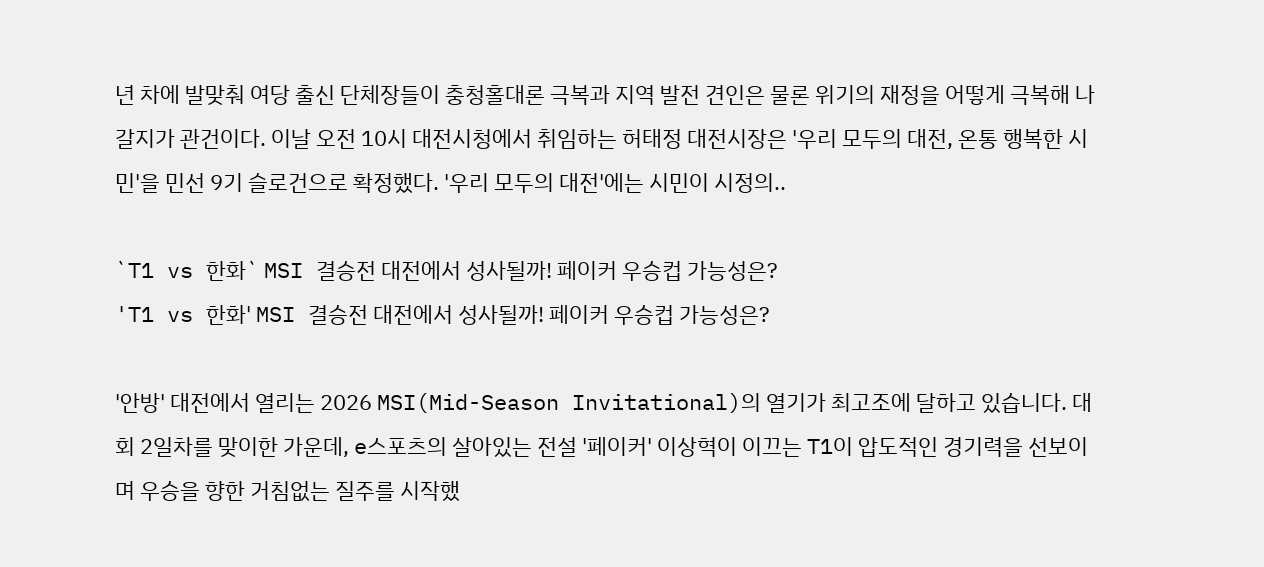년 차에 발맞춰 여당 출신 단체장들이 충청홀대론 극복과 지역 발전 견인은 물론 위기의 재정을 어떻게 극복해 나갈지가 관건이다. 이날 오전 10시 대전시청에서 취임하는 허태정 대전시장은 '우리 모두의 대전, 온통 행복한 시민'을 민선 9기 슬로건으로 확정했다. '우리 모두의 대전'에는 시민이 시정의..

`T1 vs 한화` MSI 결승전 대전에서 성사될까! 페이커 우승컵 가능성은?
'T1 vs 한화' MSI 결승전 대전에서 성사될까! 페이커 우승컵 가능성은?

'안방' 대전에서 열리는 2026 MSI(Mid-Season Invitational)의 열기가 최고조에 달하고 있습니다. 대회 2일차를 맞이한 가운데, e스포츠의 살아있는 전설 '페이커' 이상혁이 이끄는 T1이 압도적인 경기력을 선보이며 우승을 향한 거침없는 질주를 시작했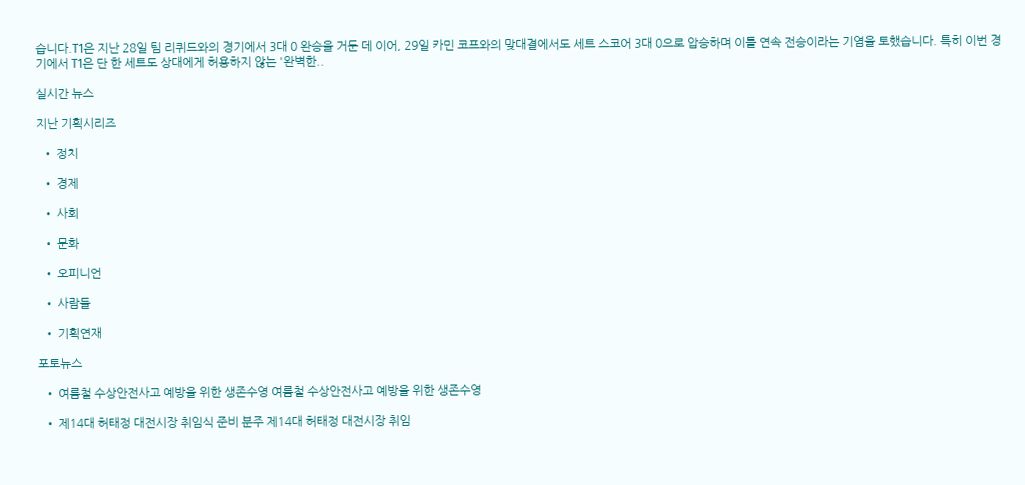습니다.T1은 지난 28일 팀 리퀴드와의 경기에서 3대 0 완승을 거둔 데 이어, 29일 카민 코프와의 맞대결에서도 세트 스코어 3대 0으로 압승하며 이틀 연속 전승이라는 기염을 토했습니다. 특히 이번 경기에서 T1은 단 한 세트도 상대에게 허용하지 않는 '완벽한..

실시간 뉴스

지난 기획시리즈

  • 정치

  • 경제

  • 사회

  • 문화

  • 오피니언

  • 사람들

  • 기획연재

포토뉴스

  • 여름철 수상안전사고 예방을 위한 생존수영 여름철 수상안전사고 예방을 위한 생존수영

  • 제14대 허태정 대전시장 취임식 준비 분주 제14대 허태정 대전시장 취임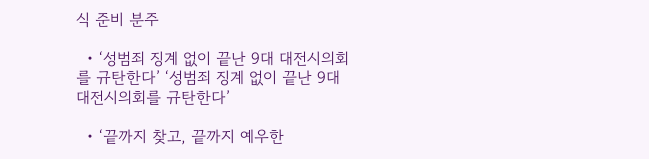식 준비 분주

  • ‘성범죄 징계 없이 끝난 9대 대전시의회를 규탄한다’ ‘성범죄 징계 없이 끝난 9대 대전시의회를 규탄한다’

  • ‘끝까지 찾고, 끝까지 예우한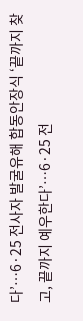다’…6·25 전사자 발굴유해 합동안장식 ‘끝까지 찾고, 끝까지 예우한다’…6·25 전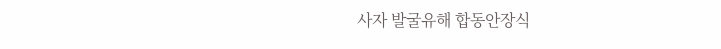사자 발굴유해 합동안장식